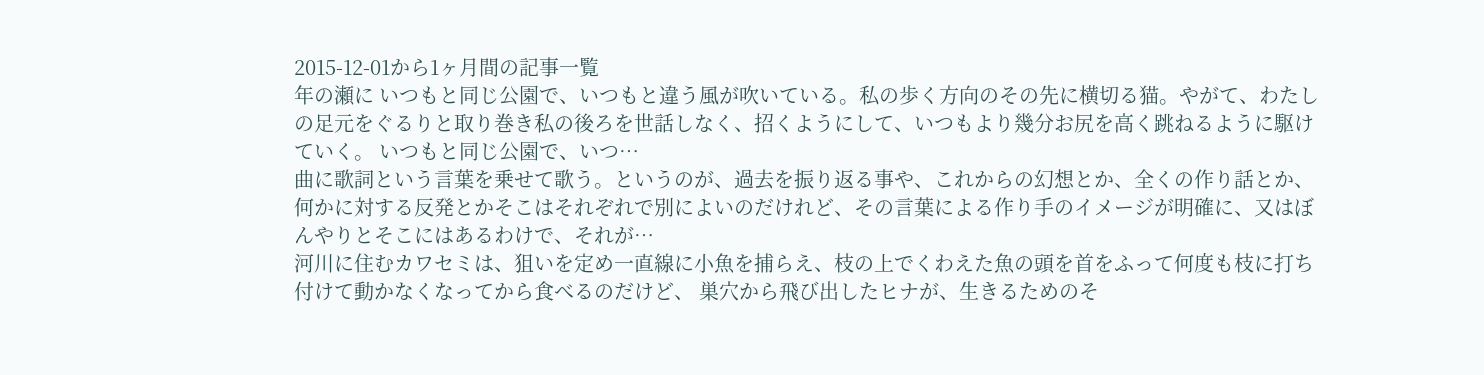2015-12-01から1ヶ月間の記事一覧
年の瀬に いつもと同じ公園で、いつもと違う風が吹いている。私の歩く方向のその先に横切る猫。やがて、わたしの足元をぐるりと取り巻き私の後ろを世話しなく、招くようにして、いつもより幾分お尻を高く跳ねるように駆けていく。 いつもと同じ公園で、いつ…
曲に歌詞という言葉を乗せて歌う。というのが、過去を振り返る事や、これからの幻想とか、全くの作り話とか、何かに対する反発とかそこはそれぞれで別によいのだけれど、その言葉による作り手のイメージが明確に、又はぼんやりとそこにはあるわけで、それが…
河川に住むカワセミは、狙いを定め一直線に小魚を捕らえ、枝の上でくわえた魚の頭を首をふって何度も枝に打ち付けて動かなくなってから食べるのだけど、 巣穴から飛び出したヒナが、生きるためのそ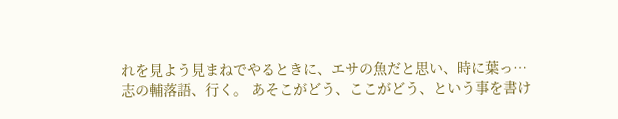れを見よう見まねでやるときに、エサの魚だと思い、時に葉っ…
志の輔落語、行く。 あそこがどう、ここがどう、という事を書け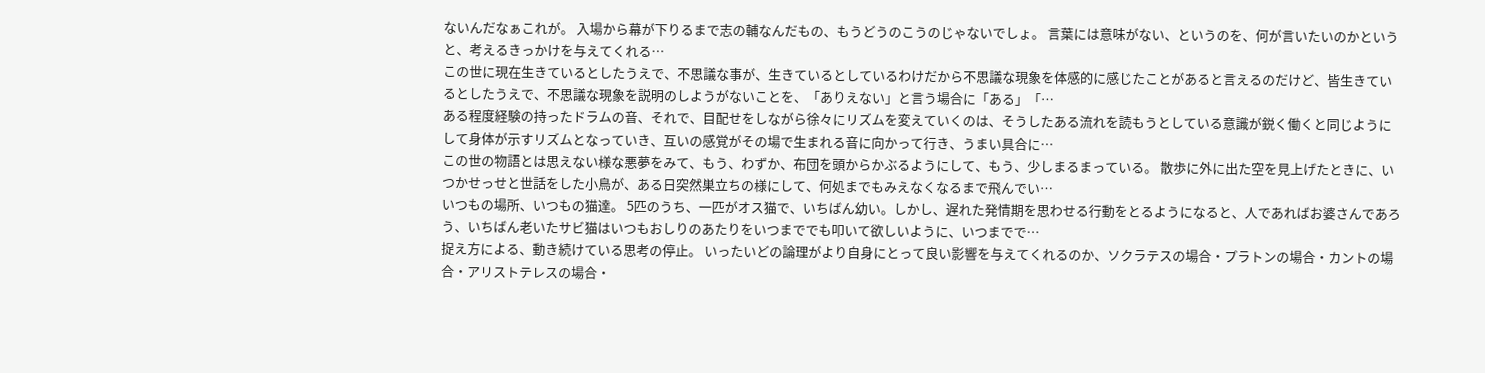ないんだなぁこれが。 入場から幕が下りるまで志の輔なんだもの、もうどうのこうのじゃないでしょ。 言葉には意味がない、というのを、何が言いたいのかというと、考えるきっかけを与えてくれる…
この世に現在生きているとしたうえで、不思議な事が、生きているとしているわけだから不思議な現象を体感的に感じたことがあると言えるのだけど、皆生きているとしたうえで、不思議な現象を説明のしようがないことを、「ありえない」と言う場合に「ある」「…
ある程度経験の持ったドラムの音、それで、目配せをしながら徐々にリズムを変えていくのは、そうしたある流れを読もうとしている意識が鋭く働くと同じようにして身体が示すリズムとなっていき、互いの感覚がその場で生まれる音に向かって行き、うまい具合に…
この世の物語とは思えない様な悪夢をみて、もう、わずか、布団を頭からかぶるようにして、もう、少しまるまっている。 散歩に外に出た空を見上げたときに、いつかせっせと世話をした小鳥が、ある日突然巣立ちの様にして、何処までもみえなくなるまで飛んでい…
いつもの場所、いつもの猫達。 5匹のうち、一匹がオス猫で、いちばん幼い。しかし、遅れた発情期を思わせる行動をとるようになると、人であればお婆さんであろう、いちばん老いたサビ猫はいつもおしりのあたりをいつまででも叩いて欲しいように、いつまでで…
捉え方による、動き続けている思考の停止。 いったいどの論理がより自身にとって良い影響を与えてくれるのか、ソクラテスの場合・プラトンの場合・カントの場合・アリストテレスの場合・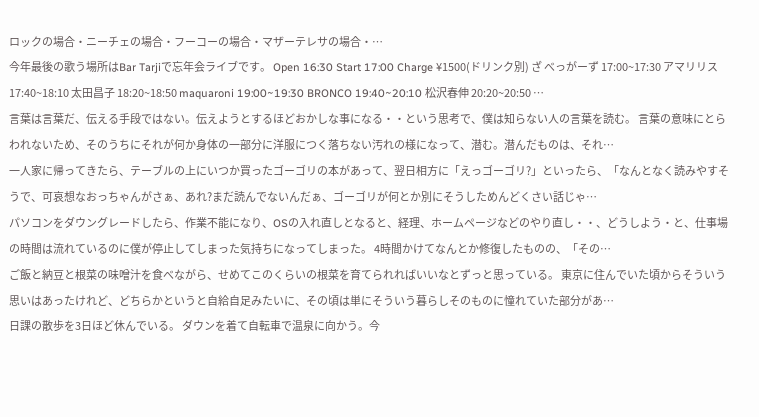ロックの場合・ニーチェの場合・フーコーの場合・マザーテレサの場合・…
今年最後の歌う場所はBar Tarjiで忘年会ライブです。 Open 16:30 Start 17:00 Charge ¥1500(ドリンク別) ざ べっがーず 17:00~17:30 アマリリス 17:40~18:10 太田昌子 18:20~18:50 maquaroni 19:00~19:30 BRONCO 19:40~20:10 松沢春伸 20:20~20:50 …
言葉は言葉だ、伝える手段ではない。伝えようとするほどおかしな事になる・・という思考で、僕は知らない人の言葉を読む。 言葉の意味にとらわれないため、そのうちにそれが何か身体の一部分に洋服につく落ちない汚れの様になって、潜む。潜んだものは、それ…
一人家に帰ってきたら、テーブルの上にいつか買ったゴーゴリの本があって、翌日相方に「えっゴーゴリ?」といったら、「なんとなく読みやすそうで、可哀想なおっちゃんがさぁ、あれ?まだ読んでないんだぁ、ゴーゴリが何とか別にそうしためんどくさい話じゃ…
パソコンをダウングレードしたら、作業不能になり、OSの入れ直しとなると、経理、ホームページなどのやり直し・・、どうしよう・と、仕事場の時間は流れているのに僕が停止してしまった気持ちになってしまった。 4時間かけてなんとか修復したものの、「その…
ご飯と納豆と根菜の味噌汁を食べながら、せめてこのくらいの根菜を育てられればいいなとずっと思っている。 東京に住んでいた頃からそういう思いはあったけれど、どちらかというと自給自足みたいに、その頃は単にそういう暮らしそのものに憧れていた部分があ…
日課の散歩を3日ほど休んでいる。 ダウンを着て自転車で温泉に向かう。今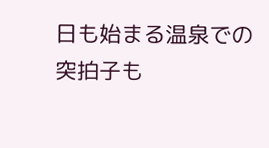日も始まる温泉での突拍子も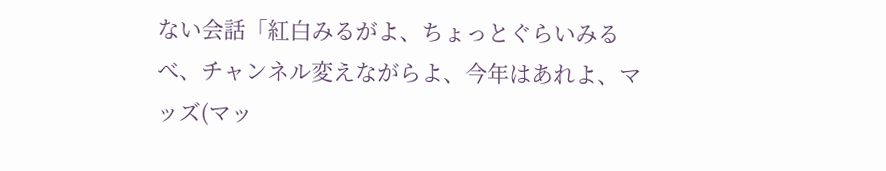ない会話「紅白みるがよ、ちょっとぐらいみるべ、チャンネル変えながらよ、今年はあれよ、マッズ(マッ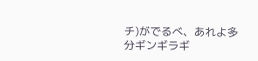チ)がでるべ、あれよ多分ギンギラギ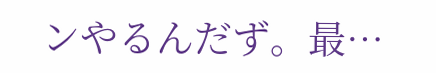ンやるんだず。最…